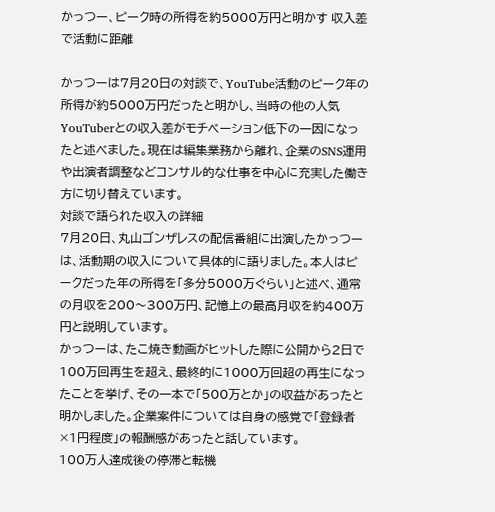かっつー、ピーク時の所得を約5000万円と明かす 収入差で活動に距離

かっつーは7月20日の対談で、YouTube活動のピーク年の所得が約5000万円だったと明かし、当時の他の人気YouTuberとの収入差がモチベーション低下の一因になったと述べました。現在は編集業務から離れ、企業のSNS運用や出演者調整などコンサル的な仕事を中心に充実した働き方に切り替えています。
対談で語られた収入の詳細
7月20日、丸山ゴンザレスの配信番組に出演したかっつーは、活動期の収入について具体的に語りました。本人はピークだった年の所得を「多分5000万ぐらい」と述べ、通常の月収を200〜300万円、記憶上の最高月収を約400万円と説明しています。
かっつーは、たこ焼き動画がヒットした際に公開から2日で100万回再生を超え、最終的に1000万回超の再生になったことを挙げ、その一本で「500万とか」の収益があったと明かしました。企業案件については自身の感覚で「登録者×1円程度」の報酬感があったと話しています。
100万人達成後の停滞と転機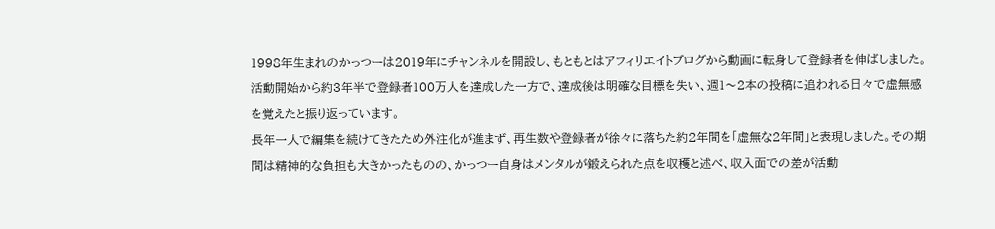1998年生まれのかっつーは2019年にチャンネルを開設し、もともとはアフィリエイトブログから動画に転身して登録者を伸ばしました。活動開始から約3年半で登録者100万人を達成した一方で、達成後は明確な目標を失い、週1〜2本の投稿に追われる日々で虚無感を覚えたと振り返っています。
長年一人で編集を続けてきたため外注化が進まず、再生数や登録者が徐々に落ちた約2年間を「虚無な2年間」と表現しました。その期間は精神的な負担も大きかったものの、かっつー自身はメンタルが鍛えられた点を収穫と述べ、収入面での差が活動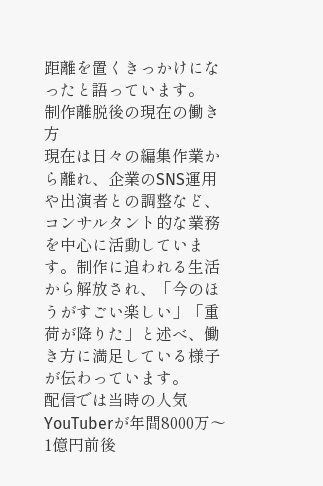距離を置くきっかけになったと語っています。
制作離脱後の現在の働き方
現在は日々の編集作業から離れ、企業のSNS運用や出演者との調整など、コンサルタント的な業務を中心に活動しています。制作に追われる生活から解放され、「今のほうがすごい楽しい」「重荷が降りた」と述べ、働き方に満足している様子が伝わっています。
配信では当時の人気YouTuberが年間8000万〜1億円前後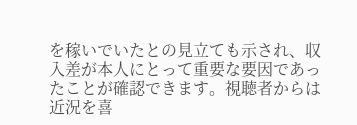を稼いでいたとの見立ても示され、収入差が本人にとって重要な要因であったことが確認できます。視聴者からは近況を喜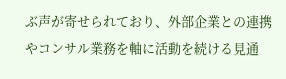ぶ声が寄せられており、外部企業との連携やコンサル業務を軸に活動を続ける見通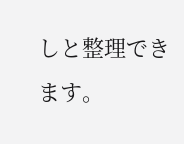しと整理できます。